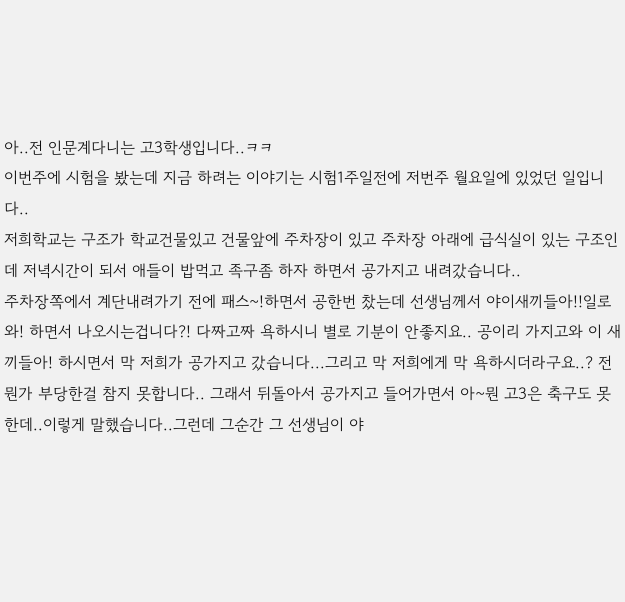아..전 인문계다니는 고3학생입니다..ㅋㅋ
이번주에 시험을 봤는데 지금 하려는 이야기는 시험1주일전에 저번주 월요일에 있었던 일입니다..
저희학교는 구조가 학교건물있고 건물앞에 주차장이 있고 주차장 아래에 급식실이 있는 구조인데 저녁시간이 되서 애들이 밥먹고 족구좀 하자 하면서 공가지고 내려갔습니다..
주차장쪽에서 계단내려가기 전에 패스~!하면서 공한번 찼는데 선생님께서 야이새끼들아!!일로와! 하면서 나오시는겁니다?! 다짜고짜 욕하시니 별로 기분이 안좋지요.. 공이리 가지고와 이 새끼들아! 하시면서 막 저희가 공가지고 갔습니다...그리고 막 저희에게 막 욕하시더라구요..? 전 뭔가 부당한걸 참지 못합니다.. 그래서 뒤돌아서 공가지고 들어가면서 아~뭔 고3은 축구도 못한데..이렇게 말했습니다..그런데 그순간 그 선생님이 야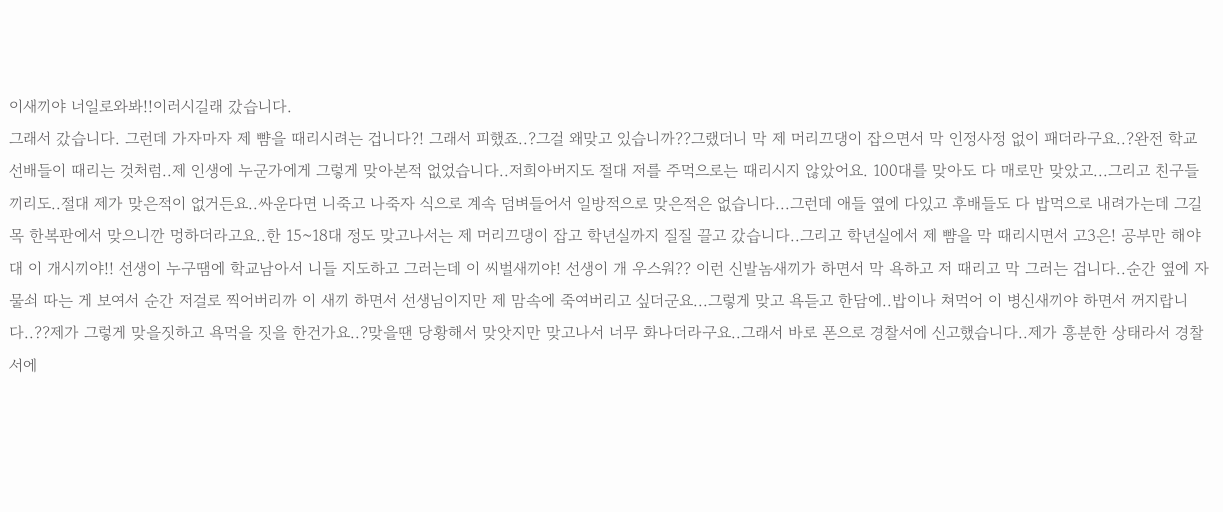이새끼야 너일로와봐!!이러시길래 갔습니다.
그래서 갔습니다. 그런데 가자마자 제 뺨을 때리시려는 겁니다?! 그래서 피했죠..?그걸 왜맞고 있습니까??그랬더니 막 제 머리끄댕이 잡으면서 막 인정사정 없이 패더라구요..?완전 학교선배들이 때리는 것처럼..제 인생에 누군가에게 그렇게 맞아본적 없었습니다..저희아버지도 절대 저를 주먹으로는 때리시지 않았어요. 100대를 맞아도 다 매로만 맞았고...그리고 친구들끼리도..절대 제가 맞은적이 없거든요..싸운다면 니죽고 나죽자 식으로 계속 덤벼들어서 일방적으로 맞은적은 없습니다...그런데 애들 옆에 다있고 후배들도 다 밥먹으로 내려가는데 그길목 한복판에서 맞으니깐 멍하더라고요..한 15~18대 정도 맞고나서는 제 머리끄댕이 잡고 학년실까지 질질 끌고 갔습니다..그리고 학년실에서 제 뺨을 막 때리시면서 고3은! 공부만 해야대 이 개시끼야!! 선생이 누구땜에 학교남아서 니들 지도하고 그러는데 이 씨벌새끼야! 선생이 개 우스워?? 이런 신발놈새끼가 하면서 막 욕하고 저 때리고 막 그러는 겁니다..순간 옆에 자물쇠 따는 게 보여서 순간 저걸로 찍어버리까 이 새끼 하면서 선생님이지만 제 맘속에 죽여버리고 싶더군요...그렇게 맞고 욕듣고 한담에..밥이나 쳐먹어 이 병신새끼야 하면서 꺼지랍니다..??제가 그렇게 맞을짓하고 욕먹을 짓을 한건가요..?맞을땐 당황해서 맞앗지만 맞고나서 너무 화나더라구요..그래서 바로 폰으로 경찰서에 신고했습니다..제가 흥분한 상태라서 경찰서에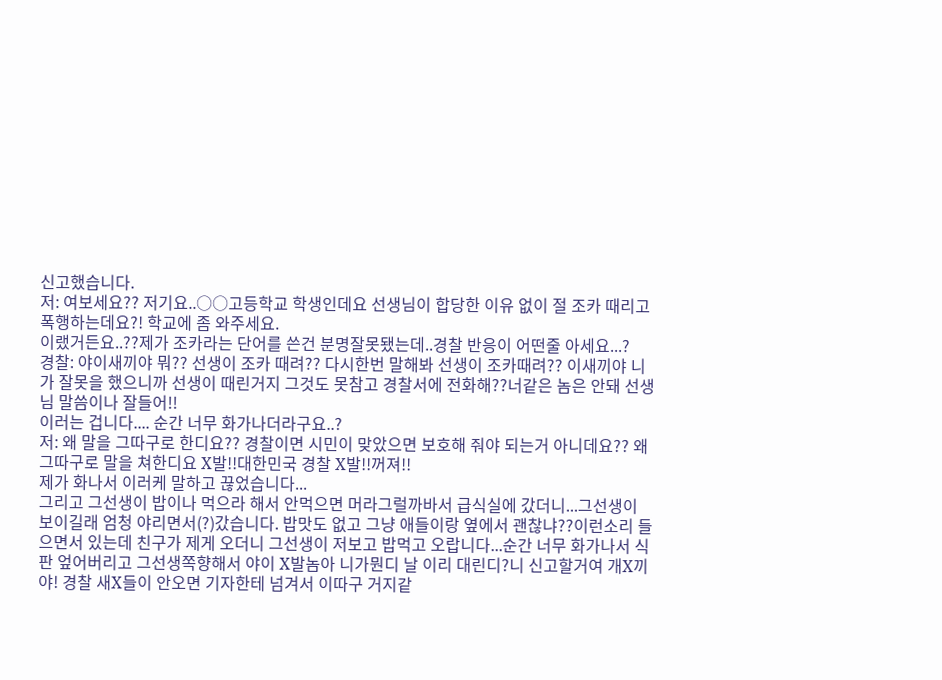신고했습니다.
저: 여보세요?? 저기요..○○고등학교 학생인데요 선생님이 합당한 이유 없이 절 조카 때리고 폭행하는데요?! 학교에 좀 와주세요.
이랬거든요..??제가 조카라는 단어를 쓴건 분명잘못됐는데..경찰 반응이 어떤줄 아세요...?
경찰: 야이새끼야 뭐?? 선생이 조카 때려?? 다시한번 말해봐 선생이 조카때려?? 이새끼야 니가 잘못을 했으니까 선생이 때린거지 그것도 못참고 경찰서에 전화해??너같은 놈은 안돼 선생님 말씀이나 잘들어!!
이러는 겁니다.... 순간 너무 화가나더라구요..?
저: 왜 말을 그따구로 한디요?? 경찰이면 시민이 맞았으면 보호해 줘야 되는거 아니데요?? 왜그따구로 말을 쳐한디요 X발!!대한민국 경찰 X발!!꺼져!!
제가 화나서 이러케 말하고 끊었습니다...
그리고 그선생이 밥이나 먹으라 해서 안먹으면 머라그럴까바서 급식실에 갔더니...그선생이 보이길래 엄청 야리면서(?)갔습니다. 밥맛도 없고 그냥 애들이랑 옆에서 괜찮냐??이런소리 들으면서 있는데 친구가 제게 오더니 그선생이 저보고 밥먹고 오랍니다...순간 너무 화가나서 식판 엎어버리고 그선생쪽향해서 야이 X발놈아 니가뭔디 날 이리 대린디?니 신고할거여 개X끼야! 경찰 새X들이 안오면 기자한테 넘겨서 이따구 거지같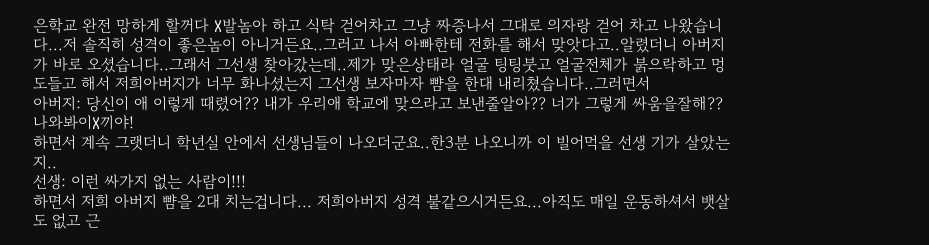은학교 완전 망하게 할꺼다 X발놈아 하고 식탁 걷어차고 그냥 짜증나서 그대로 의자랑 걷어 차고 나왔습니다...저 솔직히 성격이 좋은놈이 아니거든요..그러고 나서 아빠한테 전화를 해서 맞앗다고..알렸더니 아버지가 바로 오셨습니다..그래서 그선생 찾아갔는데..제가 맞은상태라 얼굴 팅팅붓고 얼굴전체가 붉으락하고 멍도들고 해서 저희아버지가 너무 화나셨는지 그선생 보자마자 뺨을 한대 내리쳤습니다..그러면서
아버지: 당신이 애 이렇게 때렸어?? 내가 우리애 학교에 맞으라고 보낸줄알아?? 너가 그렇게 싸움을잘해?? 나와봐이X끼야!
하면서 계속 그랫더니 학년실 안에서 선생님들이 나오더군요..한3분 나오니까 이 빌어먹을 선생 기가 살았는지..
선생: 이런 싸가지 없는 사람이!!!
하면서 저희 아버지 뺨을 2대 치는겁니다... 저희아버지 성격 불같으시거든요...아직도 매일 운동하셔서 뱃살도 없고 근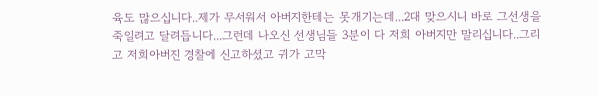육도 많으십니다..제가 무서워서 아버지한테는 못개기는데...2대 맞으시니 바로 그선생을 죽일려고 달려듭니다...그런데 나오신 선생님들 3분이 다 저희 아버지만 말리십니다..그리고 저희아버진 경찰에 신고하셨고 귀가 고막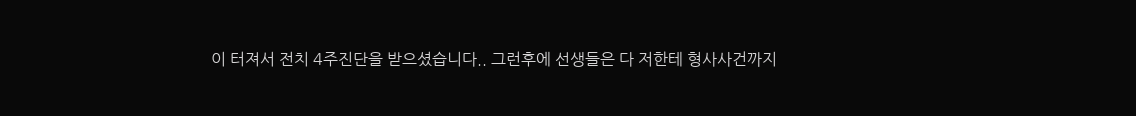이 터져서 전치 4주진단을 받으셨습니다.. 그런후에 선생들은 다 저한테 형사사건까지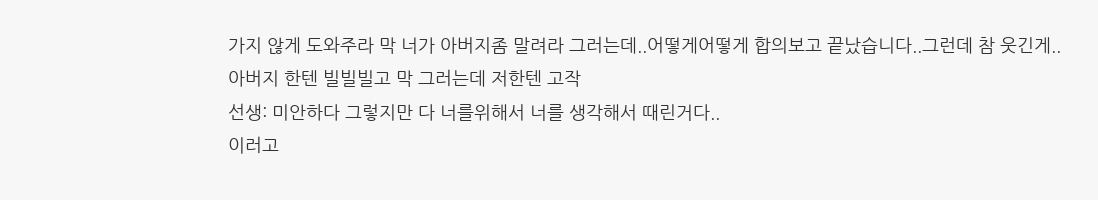가지 않게 도와주라 막 너가 아버지좀 말려라 그러는데..어떻게어떻게 합의보고 끝났습니다..그런데 참 웃긴게..아버지 한텐 빌빌빌고 막 그러는데 저한텐 고작
선생: 미안하다 그렇지만 다 너를위해서 너를 생각해서 때린거다..
이러고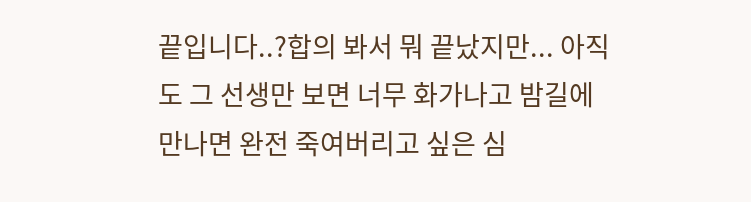끝입니다..?합의 봐서 뭐 끝났지만... 아직도 그 선생만 보면 너무 화가나고 밤길에 만나면 완전 죽여버리고 싶은 심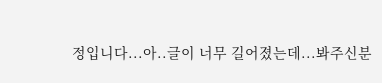정입니다...아..글이 너무 길어졌는데...봐주신분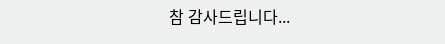참 감사드립니다...